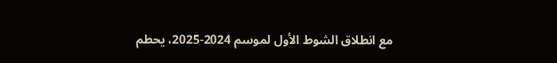مع انطلاق الشوط الأول لموسم 2024-2025، يحطم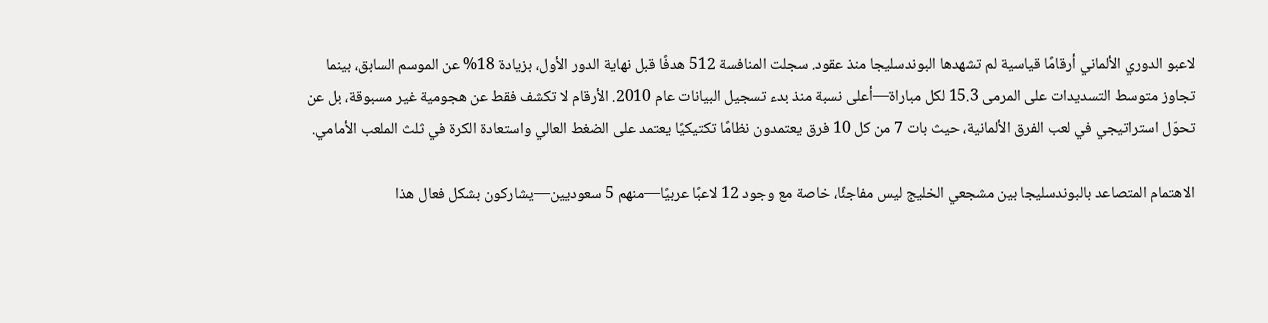لاعبو الدوري الألماني أرقامًا قياسية لم تشهدها البوندسليجا منذ عقود. سجلت المنافسة 512 هدفًا قبل نهاية الدور الأول، بزيادة 18% عن الموسم السابق، بينما تجاوز متوسط التسديدات على المرمى 15.3 لكل مباراة—أعلى نسبة منذ بدء تسجيل البيانات عام 2010. الأرقام لا تكشف فقط عن هجومية غير مسبوقة، بل عن تحوّل استراتيجي في لعب الفرق الألمانية، حيث بات 7 من كل 10 فرق يعتمدون نظامًا تكتيكيًا يعتمد على الضغط العالي واستعادة الكرة في ثلث الملعب الأمامي.

الاهتمام المتصاعد بالبوندسليجا بين مشجعي الخليج ليس مفاجئًا، خاصة مع وجود 12 لاعبًا عربيًا—منهم 5 سعوديين—يشاركون بشكل فعال هذا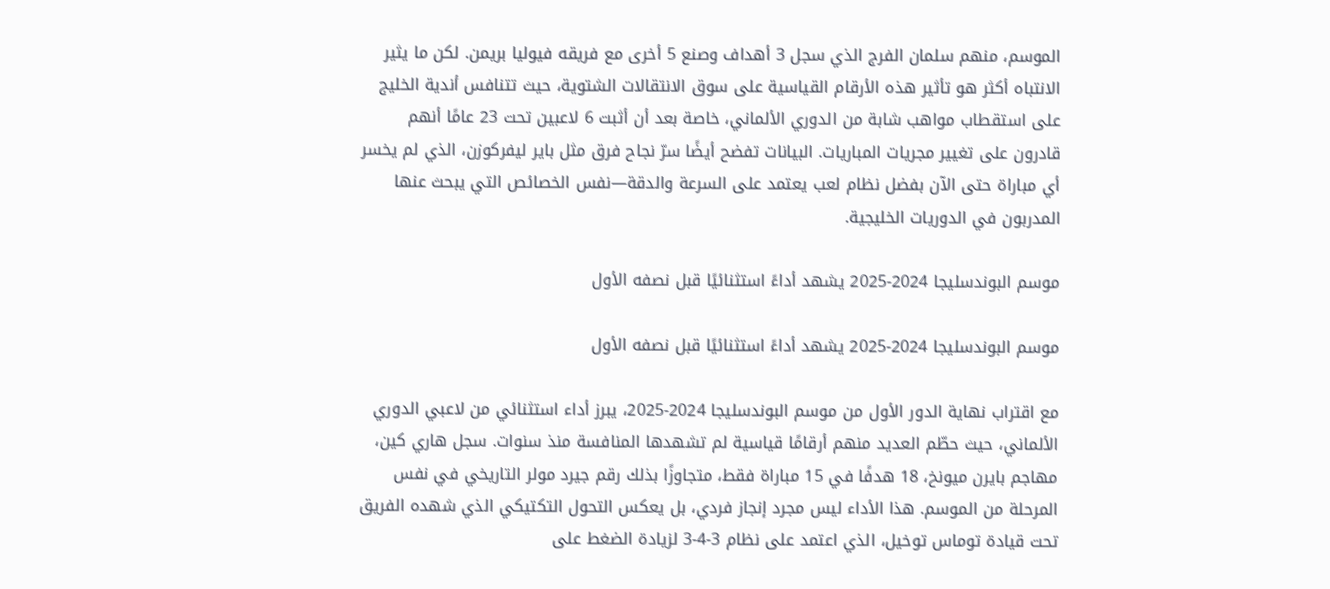الموسم، منهم سلمان الفرج الذي سجل 3 أهداف وصنع 5 أخرى مع فريقه فيوليا بريمن. لكن ما يثير الانتباه أكثر هو تأثير هذه الأرقام القياسية على سوق الانتقالات الشتوية، حيث تتنافس أندية الخليج على استقطاب مواهب شابة من الدوري الألماني، خاصة بعد أن أثبت 6 لاعبين تحت 23 عامًا أنهم قادرون على تغيير مجريات المباريات. البيانات تفضح أيضًا سرّ نجاح فرق مثل باير ليفركوزن، الذي لم يخسر أي مباراة حتى الآن بفضل نظام لعب يعتمد على السرعة والدقة—نفس الخصائص التي يبحث عنها المدربون في الدوريات الخليجية.

موسم البوندسليجا 2024-2025 يشهد أداءً استثنائيًا قبل نصفه الأول

موسم البوندسليجا 2024-2025 يشهد أداءً استثنائيًا قبل نصفه الأول

مع اقتراب نهاية الدور الأول من موسم البوندسليجا 2024-2025، يبرز أداء استثنائي من لاعبي الدوري الألماني، حيث حطّم العديد منهم أرقامًا قياسية لم تشهدها المنافسة منذ سنوات. سجل هاري كين، مهاجم بايرن ميونخ، 18 هدفًا في 15 مباراة فقط، متجاوزًا بذلك رقم جيرد مولر التاريخي في نفس المرحلة من الموسم. هذا الأداء ليس مجرد إنجاز فردي، بل يعكس التحول التكتيكي الذي شهده الفريق تحت قيادة توماس توخيل، الذي اعتمد على نظام 3-4-3 لزيادة الضغط على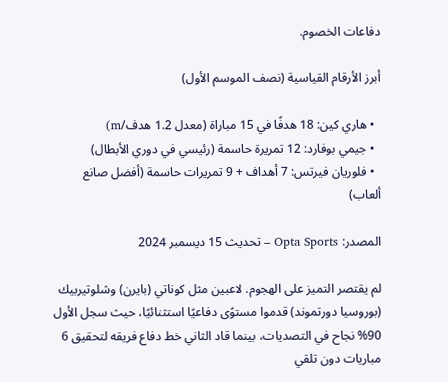دفاعات الخصوم.

أبرز الأرقام القياسية (نصف الموسم الأول)

  • هاري كين: 18 هدفًا في 15 مباراة (معدل 1.2 هدف/m)
  • جيمي بوفارد: 12 تمريرة حاسمة (رئيسي في دوري الأبطال)
  • فلوريان فيرتس: 7 أهداف + 9 تمريرات حاسمة (أفضل صانع ألعاب)

المصدر: Opta Sports – تحديث 15 ديسمبر 2024

لم يقتصر التميز على الهجوم. لاعبين مثل كوناتي (بايرن) وشلوتيربيك (بوروسيا دورتموند) قدموا مستوًى دفاعيًا استثنائيًا، حيث سجل الأول 90% نجاح في التصديات، بينما قاد الثاني خط دفاع فريقه لتحقيق 6 مباريات دون تلقي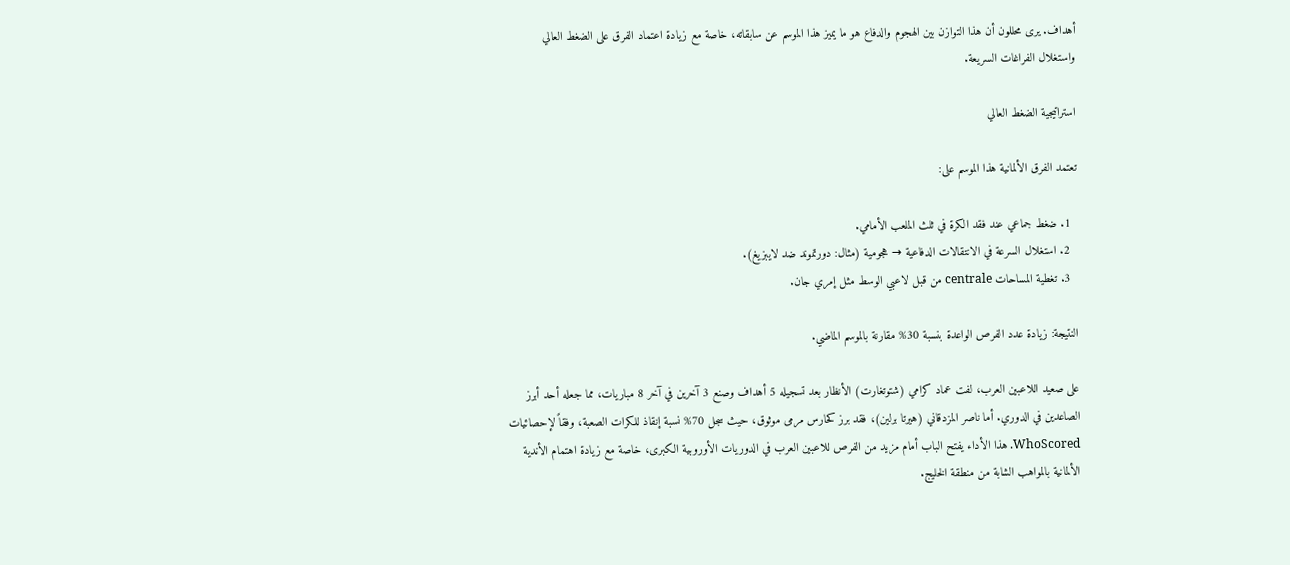أهداف. يرى محللون أن هذا التوازن بين الهجوم والدفاع هو ما يميز هذا الموسم عن سابقاته، خاصة مع زيادة اعتماد الفرق على الضغط العالي واستغلال الفراغات السريعة.

استراتيجية الضغط العالي

تعتمد الفرق الألمانية هذا الموسم على:

  1. ضغط جماعي عند فقد الكرة في ثلث الملعب الأمامي.
  2. استغلال السرعة في الانتقالات الدفاعية → هجومية (مثال: دورتموند ضد لايبزيغ).
  3. تغطية المساحات centrale من قبل لاعبي الوسط مثل إمري جان.

النتيجة: زيادة عدد الفرص الواعدة بنسبة 30% مقارنة بالموسم الماضي.

على صعيد اللاعبين العرب، لفت عماد كرامي (شتوتغارت) الأنظار بعد تسجيله 5 أهداف وصنع 3 آخرين في آخر 8 مباريات، مما جعله أحد أبرز الصاعدين في الدوري. أما ناصر المزدقاني (هيرتا برلين)، فقد برز كحارس مرمى موثوق، حيث سجل 70% نسبة إنقاذ للكرات الصعبة، وفقاً لإحصائيات WhoScored. هذا الأداء يفتح الباب أمام مزيد من الفرص للاعبين العرب في الدوريات الأوروبية الكبرى، خاصة مع زيادة اهتمام الأندية الألمانية بالمواهب الشابة من منطقة الخليج.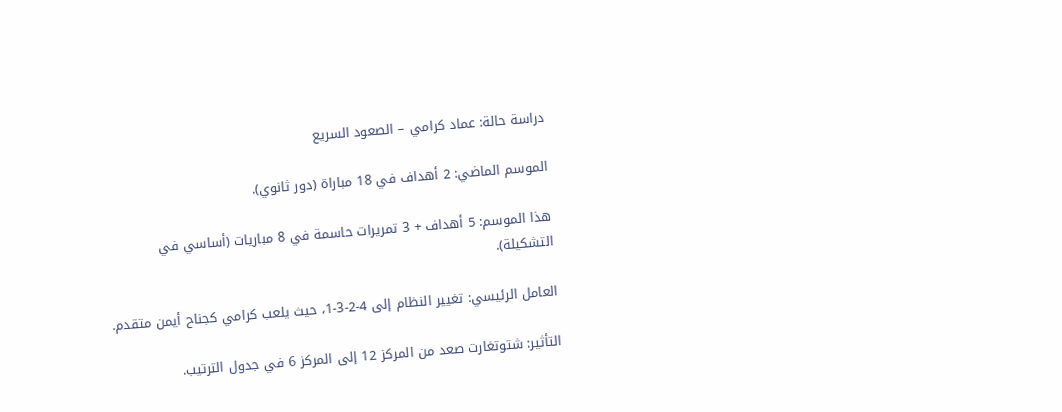دراسة حالة: عماد كرامي – الصعود السريع

الموسم الماضي: 2 أهداف في 18 مباراة (دور ثانوي).

هذا الموسم: 5 أهداف + 3 تمريرات حاسمة في 8 مباريات (أساسي في التشكيلة).

العامل الرئيسي: تغيير النظام إلى 4-2-3-1، حيث يلعب كرامي كجناح أيمن متقدم.

التأثير: شتوتغارت صعد من المركز 12 إلى المركز 6 في جدول الترتيب.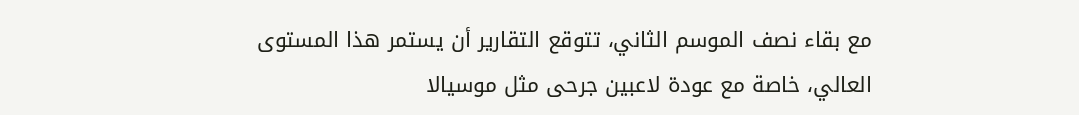مع بقاء نصف الموسم الثاني، تتوقع التقارير أن يستمر هذا المستوى العالي، خاصة مع عودة لاعبين جرحى مثل موسيالا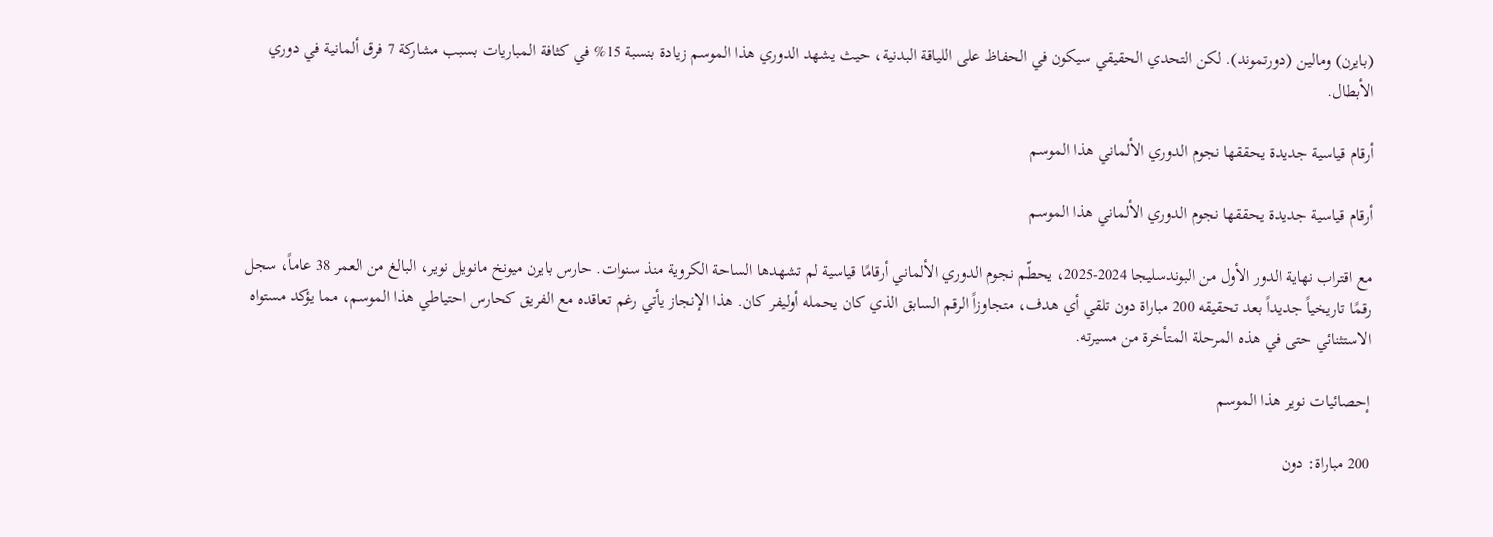(بايرن) ومالين (دورتموند). لكن التحدي الحقيقي سيكون في الحفاظ على اللياقة البدنية، حيث يشهد الدوري هذا الموسم زيادة بنسبة 15% في كثافة المباريات بسبب مشاركة 7 فرق ألمانية في دوري الأبطال.

أرقام قياسية جديدة يحققها نجوم الدوري الألماني هذا الموسم

أرقام قياسية جديدة يحققها نجوم الدوري الألماني هذا الموسم

مع اقتراب نهاية الدور الأول من البوندسليجا 2024-2025، يحطّم نجوم الدوري الألماني أرقامًا قياسية لم تشهدها الساحة الكروية منذ سنوات. حارس بايرن ميونخ مانويل نوير، البالغ من العمر 38 عاماً، سجل رقمًا تاريخياً جديداً بعد تحقيقه 200 مباراة دون تلقي أي هدف، متجاوزاً الرقم السابق الذي كان يحمله أوليفر كان. هذا الإنجاز يأتي رغم تعاقده مع الفريق كحارس احتياطي هذا الموسم، مما يؤكد مستواه الاستثنائي حتى في هذه المرحلة المتأخرة من مسيرته.

إحصائيات نوير هذا الموسم

200 مباراة: دون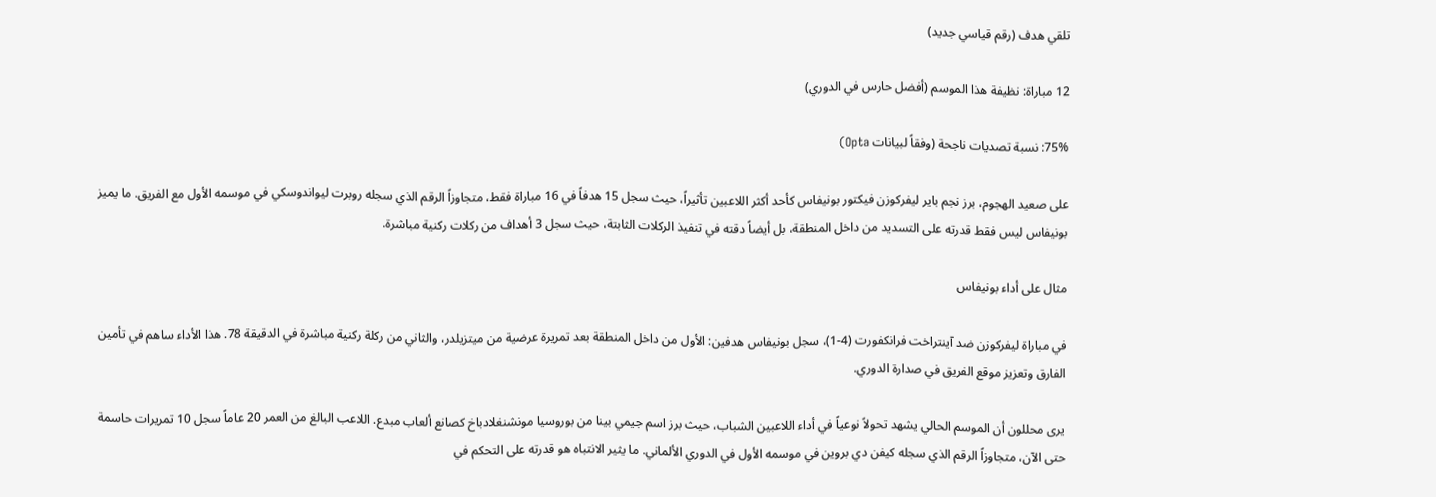تلقي هدف (رقم قياسي جديد)

12 مباراة: نظيفة هذا الموسم (أفضل حارس في الدوري)

75%: نسبة تصديات ناجحة (وفقاً لبيانات Opta)

على صعيد الهجوم، برز نجم باير ليفركوزن فيكتور بونيفاس كأحد أكثر اللاعبين تأثيراً، حيث سجل 15 هدفاً في 16 مباراة فقط، متجاوزاً الرقم الذي سجله روبرت ليواندوسكي في موسمه الأول مع الفريق. ما يميز بونيفاس ليس فقط قدرته على التسديد من داخل المنطقة، بل أيضاً دقته في تنفيذ الركلات الثابتة، حيث سجل 3 أهداف من ركلات ركنية مباشرة.

مثال على أداء بونيفاس

في مباراة ليفركوزن ضد آينتراخت فرانكفورت (4-1)، سجل بونيفاس هدفين: الأول من داخل المنطقة بعد تمريرة عرضية من ميتزيلدر، والثاني من ركلة ركنية مباشرة في الدقيقة 78. هذا الأداء ساهم في تأمين الفارق وتعزيز موقع الفريق في صدارة الدوري.

يرى محللون أن الموسم الحالي يشهد تحولاً نوعياً في أداء اللاعبين الشباب، حيث برز اسم جيمي بينا من بوروسيا مونشنغلادباخ كصانع ألعاب مبدع. اللاعب البالغ من العمر 20 عاماً سجل 10 تمريرات حاسمة حتى الآن، متجاوزاً الرقم الذي سجله كيفن دي بروين في موسمه الأول في الدوري الألماني. ما يثير الانتباه هو قدرته على التحكم في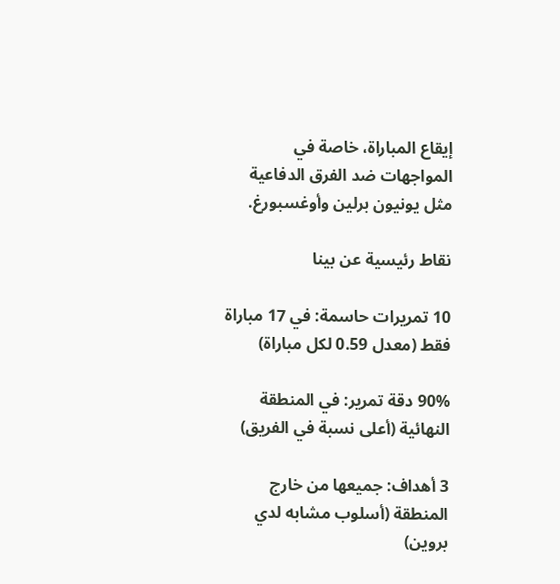إيقاع المباراة، خاصة في المواجهات ضد الفرق الدفاعية مثل يونيون برلين وأوغسبورغ.

نقاط رئيسية عن بينا

10 تمريرات حاسمة: في 17 مباراة فقط (معدل 0.59 لكل مباراة)

90% دقة تمرير: في المنطقة النهائية (أعلى نسبة في الفريق)

3 أهداف: جميعها من خارج المنطقة (أسلوب مشابه لدي بروين)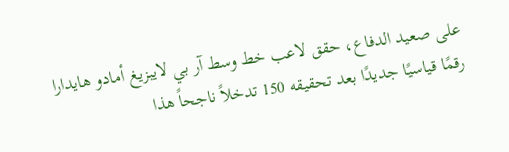على صعيد الدفاع، حقق لاعب خط وسط آر بي لايبزيغ أمادو هايدارا رقمًا قياسيًا جديدًا بعد تحقيقه 150 تدخلاً ناجحاً هذا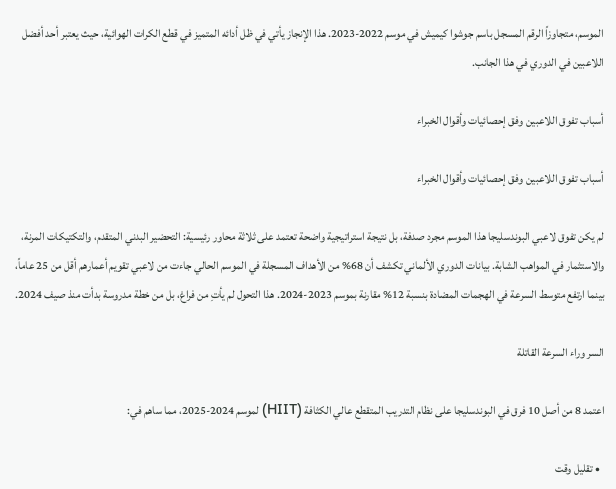الموسم، متجاوزاً الرقم المسجل باسم جوشوا كيميش في موسم 2022-2023. هذا الإنجاز يأتي في ظل أدائه المتميز في قطع الكرات الهوائية، حيث يعتبر أحد أفضل اللاعبين في الدوري في هذا الجانب.

أسباب تفوق اللاعبين وفق إحصائيات وأقوال الخبراء

أسباب تفوق اللاعبين وفق إحصائيات وأقوال الخبراء

لم يكن تفوق لاعبي البوندسليجا هذا الموسم مجرد صدفة، بل نتيجة استراتيجية واضحة تعتمد على ثلاثة محاور رئيسية: التحضير البدني المتقدم، والتكتيكات المرنة، والاستثمار في المواهب الشابة. بيانات الدوري الألماني تكشف أن 68% من الأهداف المسجلة في الموسم الحالي جاءت من لاعبي تقويم أعمارهم أقل من 25 عاماً، بينما ارتفع متوسط السرعة في الهجمات المضادة بنسبة 12% مقارنة بموسم 2023-2024. هذا التحول لم يأتِ من فراغ، بل من خطة مدروسة بدأت منذ صيف 2024.

السر وراء السرعة القاتلة

اعتمد 8 من أصل 10 فرق في البوندسليجا على نظام التدريب المتقطع عالي الكثافة (HIIT) لموسم 2024-2025، مما ساهم في:

  • تقليل وقت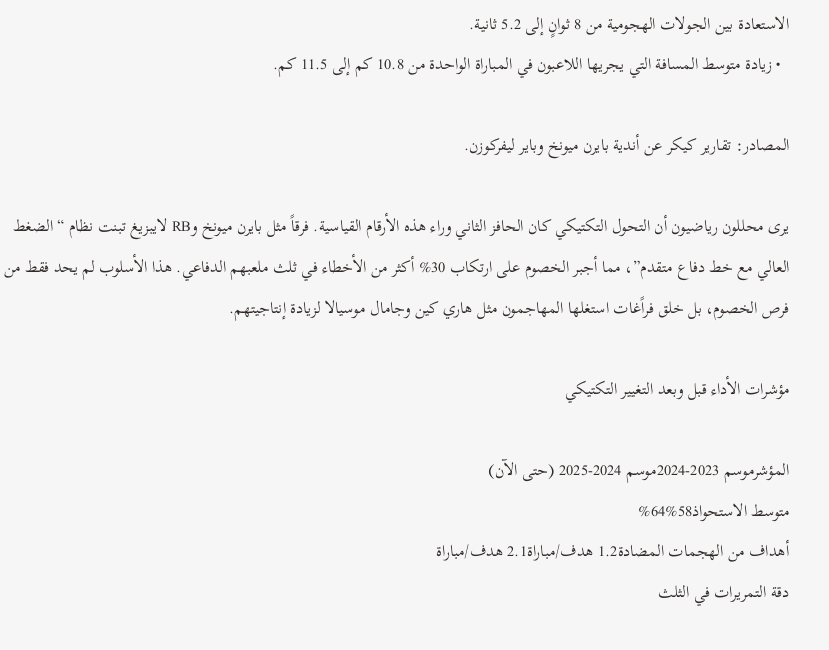الاستعادة بين الجولات الهجومية من 8 ثوانٍ إلى 5.2 ثانية.
  • زيادة متوسط المسافة التي يجريها اللاعبون في المباراة الواحدة من 10.8 كم إلى 11.5 كم.

المصادر: تقارير كيكر عن أندية بايرن ميونخ وباير ليفركوزن.

يرى محللون رياضيون أن التحول التكتيكي كان الحافز الثاني وراء هذه الأرقام القياسية. فرقاً مثل بايرن ميونخ وRB لايبزيغ تبنت نظام “الضغط العالي مع خط دفاع متقدم”، مما أجبر الخصوم على ارتكاب 30% أكثر من الأخطاء في ثلث ملعبهم الدفاعي. هذا الأسلوب لم يحد فقط من فرص الخصوم، بل خلق فراًغات استغلها المهاجمون مثل هاري كين وجامال موسيالا لزيادة إنتاجيتهم.

مؤشرات الأداء قبل وبعد التغيير التكتيكي

المؤشرموسم 2023-2024موسم 2024-2025 (حتى الآن)
متوسط الاستحواذ58%64%
أهداف من الهجمات المضادة1.2 هدف/مباراة2.1 هدف/مباراة
دقة التمريرات في الثلث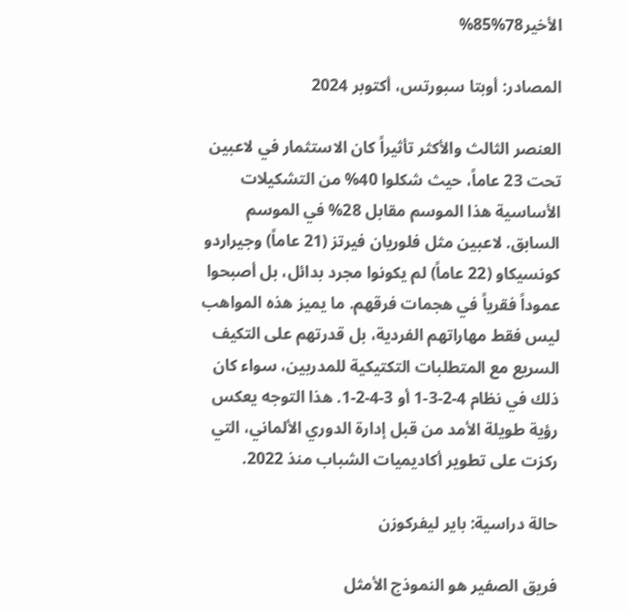الأخير78%85%

المصادر: أوبتا سبورتس، أكتوبر 2024

العنصر الثالث والأكثر تأثيراً كان الاستثمار في لاعبين تحت 23 عاماً، حيث شكلوا 40% من التشكيلات الأساسية هذا الموسم مقابل 28% في الموسم السابق. لاعبين مثل فلوريان فيرتز (21 عاماً) وجيراردو كونسيكاو (22 عاماً) لم يكونوا مجرد بدائل، بل أصبحوا عموداً فقرياً في هجمات فرقهم. ما يميز هذه المواهب ليس فقط مهاراتهم الفردية، بل قدرتهم على التكيف السريع مع المتطلبات التكتيكية للمدربين، سواء كان ذلك في نظام 4-2-3-1 أو 3-4-2-1. هذا التوجه يعكس رؤية طويلة الأمد من قبل إدارة الدوري الألماني، التي ركزت على تطوير أكاديميات الشباب منذ 2022.

حالة دراسية: باير ليفركوزن

فريق الصفير هو النموذج الأمثل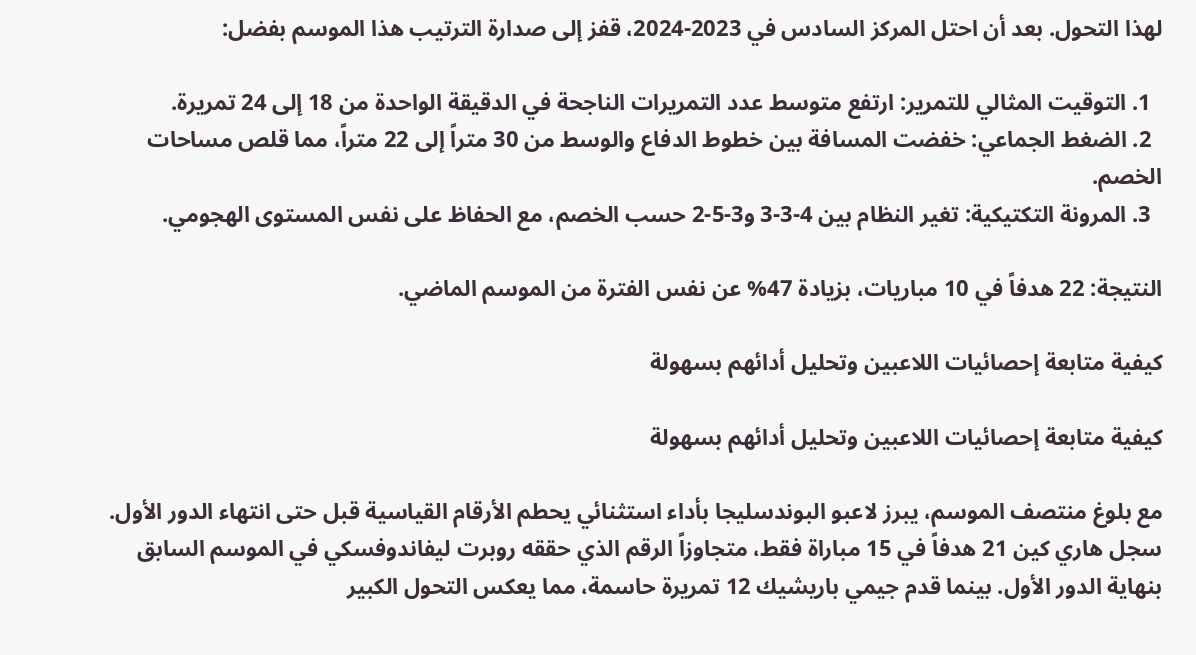لهذا التحول. بعد أن احتل المركز السادس في 2023-2024، قفز إلى صدارة الترتيب هذا الموسم بفضل:

  1. التوقيت المثالي للتمرير: ارتفع متوسط عدد التمريرات الناجحة في الدقيقة الواحدة من 18 إلى 24 تمريرة.
  2. الضغط الجماعي: خفضت المسافة بين خطوط الدفاع والوسط من 30 متراً إلى 22 متراً، مما قلص مساحات الخصم.
  3. المرونة التكتيكية: تغير النظام بين 4-3-3 و3-5-2 حسب الخصم، مع الحفاظ على نفس المستوى الهجومي.

النتيجة: 22 هدفاً في 10 مباريات، بزيادة 47% عن نفس الفترة من الموسم الماضي.

كيفية متابعة إحصائيات اللاعبين وتحليل أدائهم بسهولة

كيفية متابعة إحصائيات اللاعبين وتحليل أدائهم بسهولة

مع بلوغ منتصف الموسم، يبرز لاعبو البوندسليجا بأداء استثنائي يحطم الأرقام القياسية قبل حتى انتهاء الدور الأول. سجل هاري كين 21 هدفاً في 15 مباراة فقط، متجاوزاً الرقم الذي حققه روبرت ليفاندوفسكي في الموسم السابق بنهاية الدور الأول. بينما قدم جيمي باريشيك 12 تمريرة حاسمة، مما يعكس التحول الكبير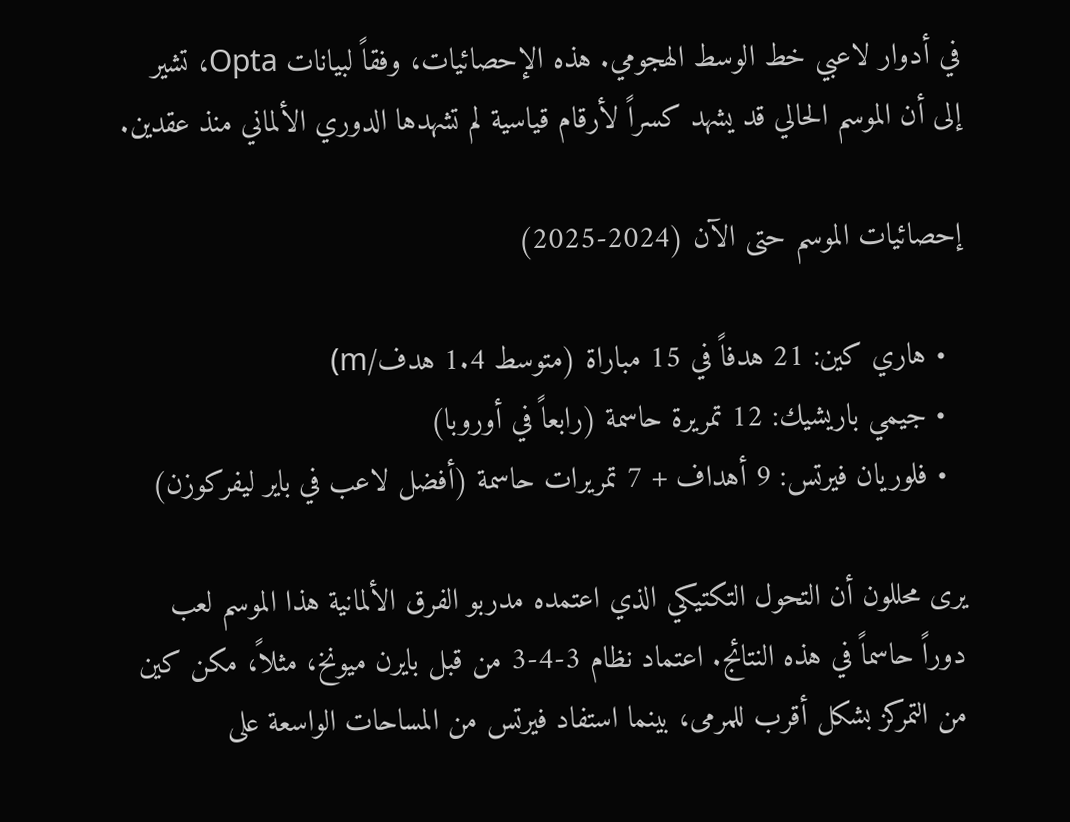في أدوار لاعبي خط الوسط الهجومي. هذه الإحصائيات، وفقاً لبيانات Opta، تشير إلى أن الموسم الحالي قد يشهد كسراً لأرقام قياسية لم تشهدها الدوري الألماني منذ عقدين.

إحصائيات الموسم حتى الآن (2024-2025)

  • هاري كين: 21 هدفاً في 15 مباراة (متوسط 1.4 هدف/m)
  • جيمي باريشيك: 12 تمريرة حاسمة (رابعاً في أوروبا)
  • فلوريان فيرتس: 9 أهداف + 7 تمريرات حاسمة (أفضل لاعب في باير ليفركوزن)

يرى محللون أن التحول التكتيكي الذي اعتمده مدربو الفرق الألمانية هذا الموسم لعب دوراً حاسماً في هذه النتائج. اعتماد نظام 3-4-3 من قبل بايرن ميونخ، مثلاً، مكن كين من التمركز بشكل أقرب للمرمى، بينما استفاد فيرتس من المساحات الواسعة على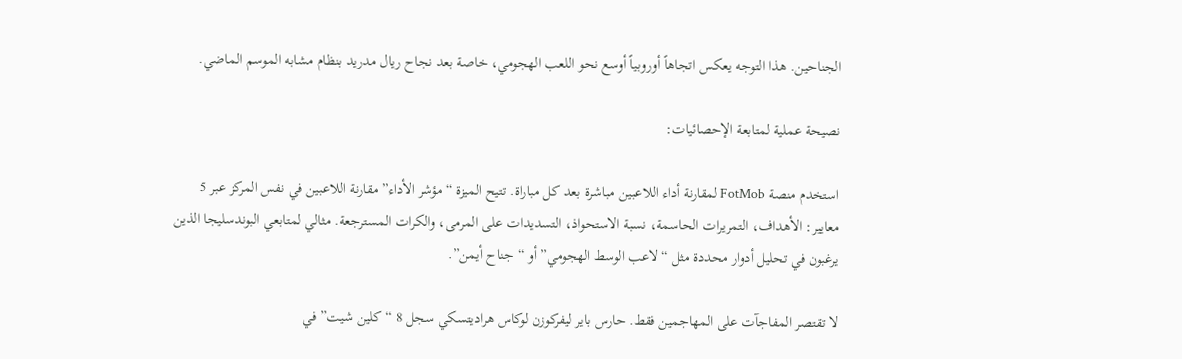الجناحين. هذا التوجه يعكس اتجاهاً أوروبياً أوسع نحو اللعب الهجومي، خاصة بعد نجاح ريال مدريد بنظام مشابه الموسم الماضي.

نصيحة عملية لمتابعة الإحصائيات:

استخدم منصة FotMob لمقارنة أداء اللاعبين مباشرة بعد كل مباراة. تتيح الميزة “مؤشر الأداء” مقارنة اللاعبين في نفس المركز عبر 5 معايير: الأهداف، التمريرات الحاسمة، نسبة الاستحواذ، التسديدات على المرمى، والكرات المسترجعة. مثالي لمتابعي البوندسليجا الذين يرغبون في تحليل أدوار محددة مثل “لاعب الوسط الهجومي” أو “جناح أيمن”.

لا تقتصر المفاجآت على المهاجمين فقط. حارس باير ليفركوزن لوكاس هراديتسكي سجل 8 “كلين شيت” في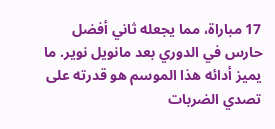17 مباراة، مما يجعله ثاني أفضل حارس في الدوري بعد مانويل نوير. ما يميز أدائه هذا الموسم هو قدرته على تصدي الضربات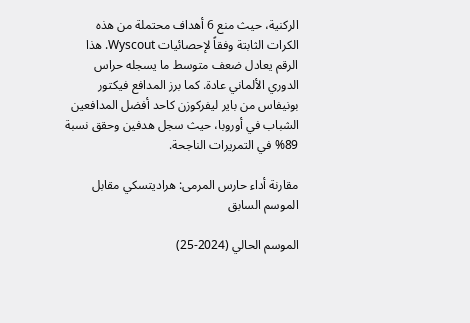الركنية، حيث منع 6 أهداف محتملة من هذه الكرات الثابتة وفقاً لإحصائيات Wyscout. هذا الرقم يعادل ضعف متوسط ما يسجله حراس الدوري الألماني عادة. كما برز المدافع فيكتور بونيفاس من باير ليفركوزن كاحد أفضل المدافعين الشباب في أوروبا، حيث سجل هدفين وحقق نسبة 89% في التمريرات الناجحة.

مقارنة أداء حارس المرمى: هراديتسكي مقابل الموسم السابق

الموسم الحالي (2024-25)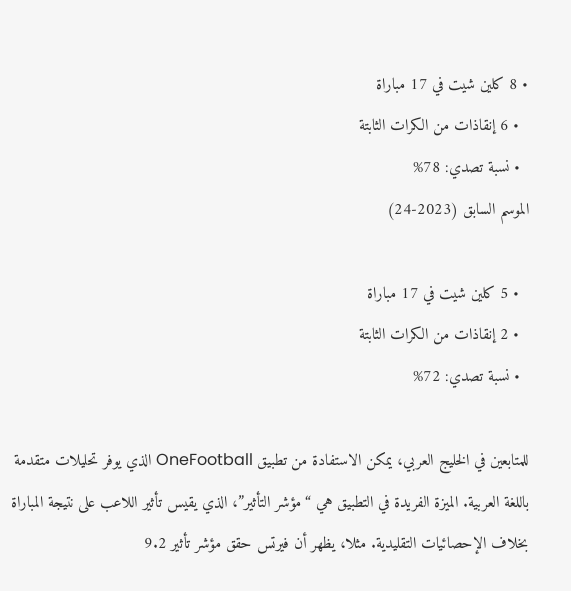• 8 كلين شيت في 17 مباراة
  • 6 إنقاذات من الكرات الثابتة
  • نسبة تصدي: 78%
الموسم السابق (2023-24)

  • 5 كلين شيت في 17 مباراة
  • 2 إنقاذات من الكرات الثابتة
  • نسبة تصدي: 72%

للمتابعين في الخليج العربي، يمكن الاستفادة من تطبيق OneFootball الذي يوفر تحليلات متقدمة باللغة العربية. الميزة الفريدة في التطبيق هي “مؤشر التأثير”، الذي يقيس تأثير اللاعب على نتيجة المباراة بخلاف الإحصائيات التقليدية. مثلا، يظهر أن فيرتس حقق مؤشر تأثير 9.2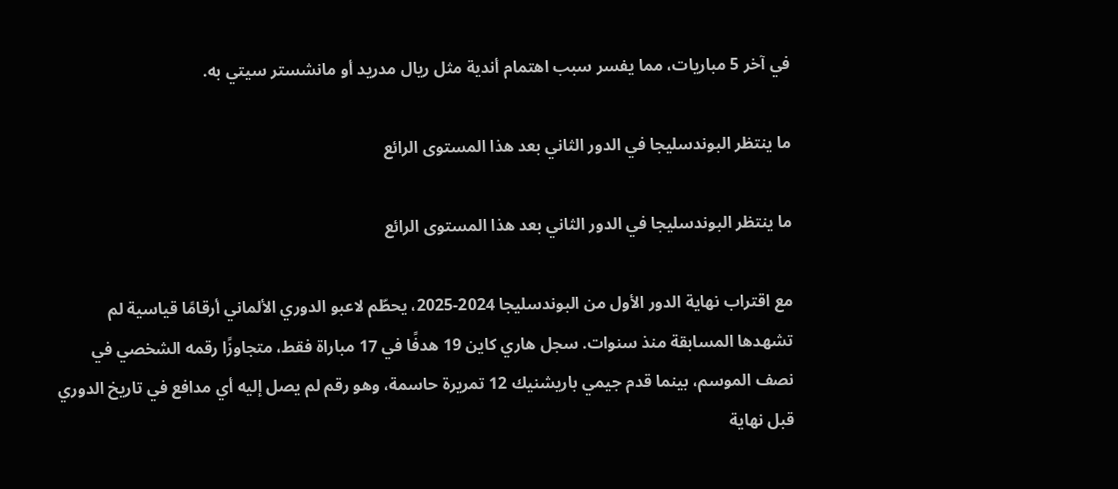في آخر 5 مباريات، مما يفسر سبب اهتمام أندية مثل ريال مدريد أو مانشستر سيتي به.

ما ينتظر البوندسليجا في الدور الثاني بعد هذا المستوى الرائع

ما ينتظر البوندسليجا في الدور الثاني بعد هذا المستوى الرائع

مع اقتراب نهاية الدور الأول من البوندسليجا 2024-2025، يحطّم لاعبو الدوري الألماني أرقامًا قياسية لم تشهدها المسابقة منذ سنوات. سجل هاري كاين 19 هدفًا في 17 مباراة فقط، متجاوزًا رقمه الشخصي في نصف الموسم، بينما قدم جيمي باريشنيك 12 تمريرة حاسمة، وهو رقم لم يصل إليه أي مدافع في تاريخ الدوري قبل نهاية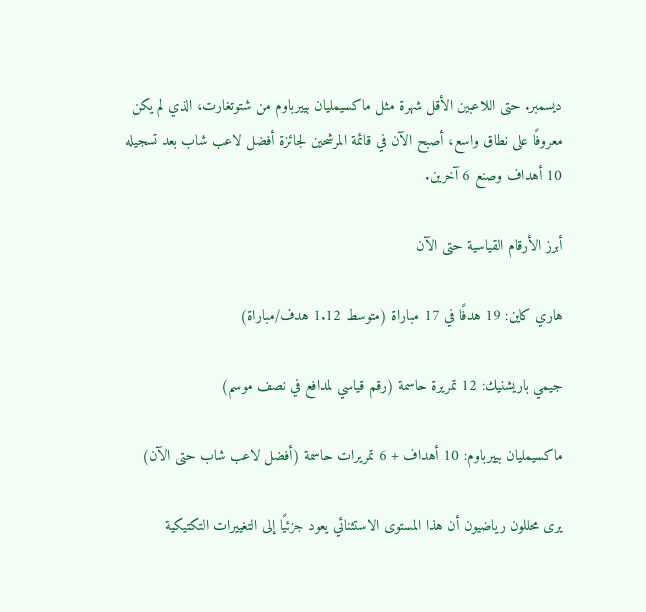ديسمبر. حتى اللاعبين الأقل شهرة مثل ماكسيمليان بييرباوم من شتوتغارت، الذي لم يكن معروفًا على نطاق واسع، أصبح الآن في قائمة المرشحين لجائزة أفضل لاعب شاب بعد تسجيله 10 أهداف وصنع 6 آخرين.

أبرز الأرقام القياسية حتى الآن

هاري كاين: 19 هدفًا في 17 مباراة (متوسط 1.12 هدف/مباراة)

جيمي باريشنيك: 12 تمريرة حاسمة (رقم قياسي لمدافع في نصف موسم)

ماكسيمليان بييرباوم: 10 أهداف + 6 تمريرات حاسمة (أفضل لاعب شاب حتى الآن)

يرى محللون رياضيون أن هذا المستوى الاستثنائي يعود جزئيًا إلى التغييرات التكتيكية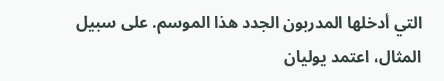التي أدخلها المدربون الجدد هذا الموسم. على سبيل المثال، اعتمد يوليان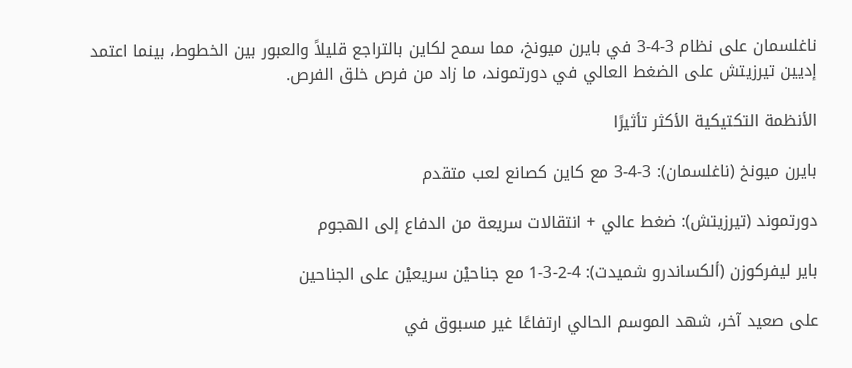ناغلسمان على نظام 3-4-3 في بايرن ميونخ، مما سمح لكاين بالتراجع قليلاً والعبور بين الخطوط، بينما اعتمد إديين تيرزيتش على الضغط العالي في دورتموند، ما زاد من فرص خلق الفرص.

الأنظمة التكتيكية الأكثر تأثيرًا

بايرن ميونخ (ناغلسمان): 3-4-3 مع كاين كصانع لعب متقدم

دورتموند (تيرزيتش): ضغط عالي + انتقالات سريعة من الدفاع إلى الهجوم

باير ليفركوزن (ألكساندرو شميدت): 4-2-3-1 مع جناحيْن سريعيْن على الجناحين

على صعيد آخر، شهد الموسم الحالي ارتفاعًا غير مسبوق في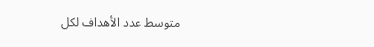متوسط عدد الأهداف لكل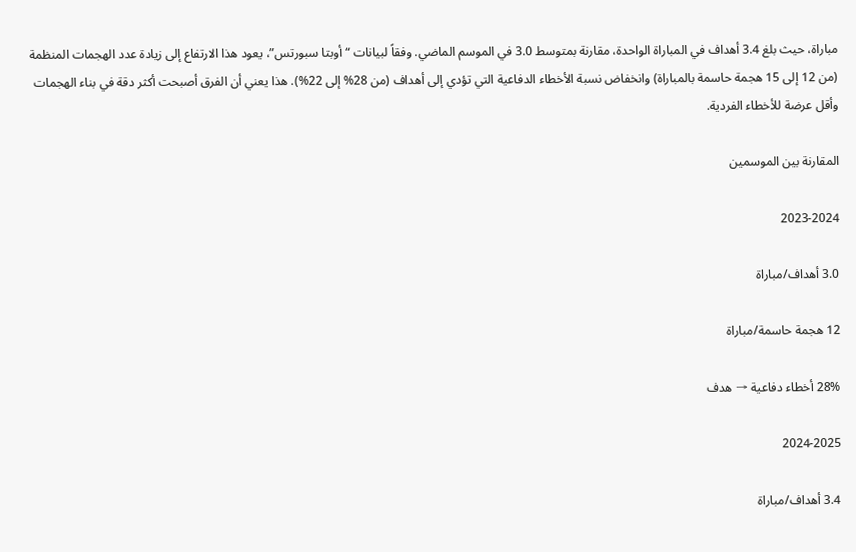مباراة، حيث بلغ 3.4 أهداف في المباراة الواحدة، مقارنة بمتوسط 3.0 في الموسم الماضي. وفقاً لبيانات “أوبتا سبورتس”، يعود هذا الارتفاع إلى زيادة عدد الهجمات المنظمة (من 12 إلى 15 هجمة حاسمة بالمباراة) وانخفاض نسبة الأخطاء الدفاعية التي تؤدي إلى أهداف (من 28% إلى 22%). هذا يعني أن الفرق أصبحت أكثر دقة في بناء الهجمات وأقل عرضة للأخطاء الفردية.

المقارنة بين الموسمين

2023-2024

3.0 أهداف/مباراة

12 هجمة حاسمة/مباراة

28% أخطاء دفاعية → هدف

2024-2025

3.4 أهداف/مباراة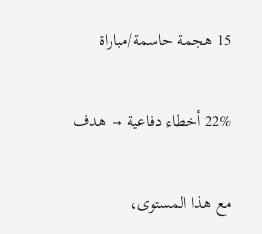15 هجمة حاسمة/مباراة

22% أخطاء دفاعية → هدف

مع هذا المستوى،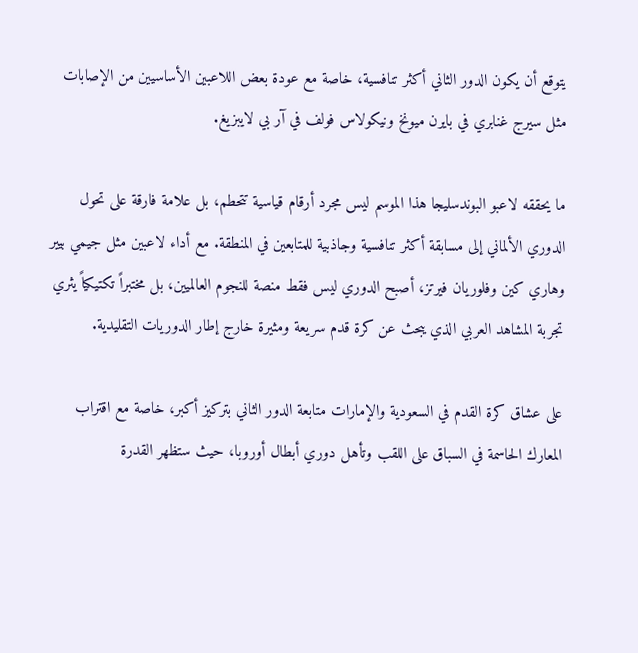يتوقع أن يكون الدور الثاني أكثر تنافسية، خاصة مع عودة بعض اللاعبين الأساسيين من الإصابات مثل سيرج غنابري في بايرن ميونخ ونيكولاس فولف في آر بي لايبزيغ.

ما يحققه لاعبو البوندسليجا هذا الموسم ليس مجرد أرقام قياسية تتحطم، بل علامة فارقة على تحول الدوري الألماني إلى مسابقة أكثر تنافسية وجاذبية للمتابعين في المنطقة. مع أداء لاعبين مثل جيمي بيير وهاري كين وفلوريان فيرتز، أصبح الدوري ليس فقط منصة للنجوم العالميين، بل مختبراً تكتيكياً يثري تجربة المشاهد العربي الذي يبحث عن كرة قدم سريعة ومثيرة خارج إطار الدوريات التقليدية.

على عشاق كرة القدم في السعودية والإمارات متابعة الدور الثاني بتركيز أكبر، خاصة مع اقتراب المعارك الحاسمة في السباق على اللقب وتأهل دوري أبطال أوروبا، حيث ستظهر القدرة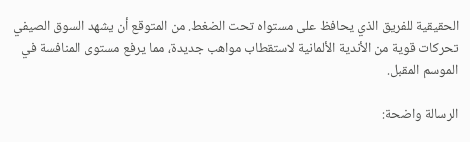الحقيقية للفريق الذي يحافظ على مستواه تحت الضغط. من المتوقع أن يشهد السوق الصيفي تحركات قوية من الأندية الألمانية لاستقطاب مواهب جديدة، مما يرفع مستوى المنافسة في الموسم المقبل.

الرسالة واضحة: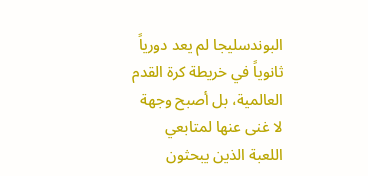البوندسليجا لم يعد دورياً ثانوياً في خريطة كرة القدم العالمية، بل أصبح وجهة لا غنى عنها لمتابعي اللعبة الذين يبحثون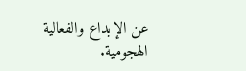عن الإبداع والفعالية الهجومية.